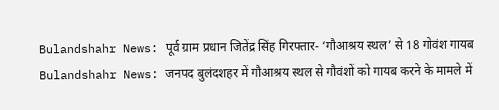Bulandshahr News: पूर्व ग्राम प्रधान जितेंद्र सिंह गिरफ्तार- ‘गौआश्रय स्थल’ से 18 गोवंश गायब
Bulandshahr News: जनपद बुलंदशहर में गौआश्रय स्थल से गौवंशों को गायब करने के मामले में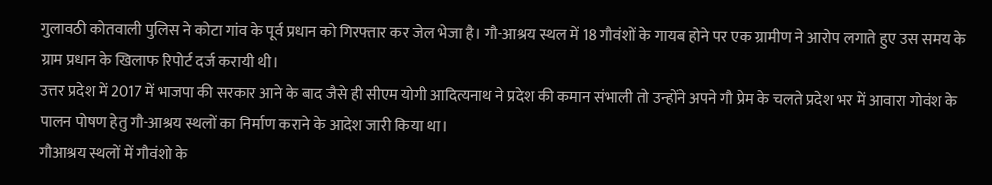गुलावठी कोतवाली पुलिस ने कोटा गांव के पूर्व प्रधान को गिरफ्तार कर जेल भेजा है। गौ-आश्रय स्थल में 18 गौवंशों के गायब होने पर एक ग्रामीण ने आरोप लगाते हुए उस समय के ग्राम प्रधान के खिलाफ रिपोर्ट दर्ज करायी थी।
उत्तर प्रदेश में 2017 में भाजपा की सरकार आने के बाद जैसे ही सीएम योगी आदित्यनाथ ने प्रदेश की कमान संभाली तो उन्होंने अपने गौ प्रेम के चलते प्रदेश भर में आवारा गोवंश के पालन पोषण हेतु गौ-आश्रय स्थलों का निर्माण कराने के आदेश जारी किया था।
गौआश्रय स्थलों में गौवंशो के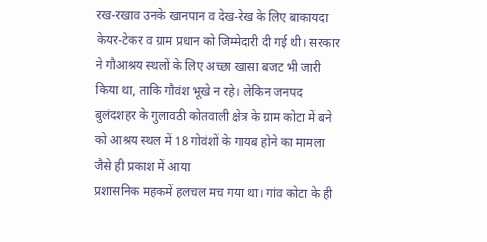रख-रखाव उनके खानपान व देख-रेख के लिए बाकायदा केयर-टेकर व ग्राम प्रधान को जिम्मेदारी दी गई थी। सरकार ने गौआश्रय स्थलों के लिए अच्छा खासा बजट भी जारी किया था, ताकि गौवंश भूखे न रहे। लेकिन जनपद बुलंदशहर के गुलावठी कोतवाली क्षेत्र के ग्राम कोटा में बने को आश्रय स्थल में 18 गोवंशों के गायब होने का मामला जैसे ही प्रकाश में आया
प्रशासनिक महकमें हलचल मच गया था। गांव कोटा के ही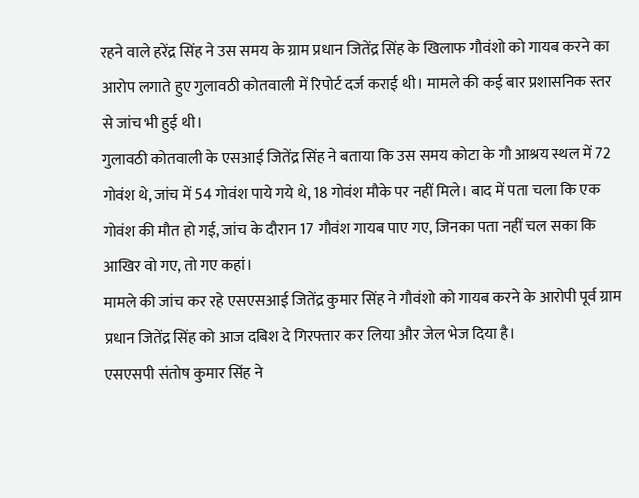रहने वाले हरेंद्र सिंह ने उस समय के ग्राम प्रधान जितेंद्र सिंह के खिलाफ गौवंशो को गायब करने का आरोप लगाते हुए गुलावठी कोतवाली में रिपोर्ट दर्ज कराई थी। मामले की कई बार प्रशासनिक स्तर से जांच भी हुई थी।
गुलावठी कोतवाली के एसआई जितेंद्र सिंह ने बताया कि उस समय कोटा के गौ आश्रय स्थल में 72 गोवंश थे, जांच में 54 गोवंश पाये गये थे, 18 गोवंश मौके पर नहीं मिले। बाद में पता चला कि एक गोवंश की मौत हो गई, जांच के दौरान 17 गौवंश गायब पाए गए, जिनका पता नहीं चल सका कि आखिर वो गए, तो गए कहां।
मामले की जांच कर रहे एसएसआई जितेंद्र कुमार सिंह ने गौवंशो को गायब करने के आरोपी पूर्व ग्राम प्रधान जितेंद्र सिंह को आज दबिश दे गिरफ्तार कर लिया और जेल भेज दिया है।
एसएसपी संतोष कुमार सिंह ने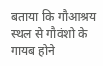बताया कि गौआश्रय स्थल से गौवंशो के गायब होने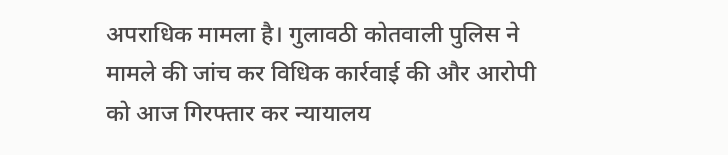अपराधिक मामला है। गुलावठी कोतवाली पुलिस ने मामले की जांच कर विधिक कार्रवाई की और आरोपी को आज गिरफ्तार कर न्यायालय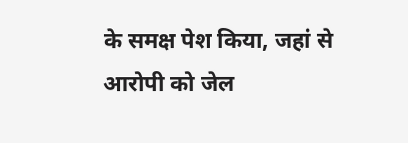के समक्ष पेश किया, जहां से आरोपी को जेल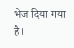भेज दिया गया है।